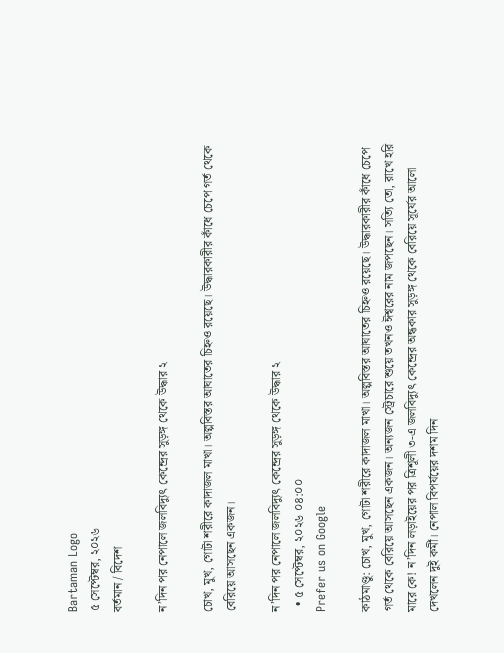Bartaman Logo
৫ সেপ্টেম্বর, ২০২৬
বর্তমান / বিদেশ

ন’দিন পর নেপালে জলবিদ্যুৎ কেন্দ্রের সুড়ঙ্গ থেকে উদ্ধার ২

চোখ, মুখ, গোটা শরীরে কাদাজল মাখা। অল্পবিস্তর আঘাতের চিহ্নও রয়েছে। উদ্ধারকারীর কাঁধে চেপে গর্ত থেকে বেরিয়ে আসছেন একজন।

ন’দিন পর নেপালে জলবিদ্যুৎ কেন্দ্রের সুড়ঙ্গ থেকে উদ্ধার ২
  • ৫ সেপ্টেম্বর, ২০২৬ ০৪:০০
Prefer us on Google

কাঠমাণ্ডু: চোখ, মুখ, গোটা শরীরে কাদাজল মাখা। অল্পবিস্তর আঘাতের চিহ্নও রয়েছে। উদ্ধারকারীর কাঁধে চেপে গর্ত থেকে বেরিয়ে আসছেন একজন। অন্যজন স্ট্রেচারে শুয়ে তখনও ঈশ্বরের নাম জপছেন। সত্যি তো, রাখে হরি মারে কে! ন’দিন লড়াইয়ের পর ত্রিশূলী ৩-এ জলবিদ্যুৎ কেন্দ্রের অন্ধকার সুড়ঙ্গ থেকে বেরিয়ে সূর্যের আলো দেখলেন দুই কর্মী। নেপাল বিপর্যয়ের দশম দিন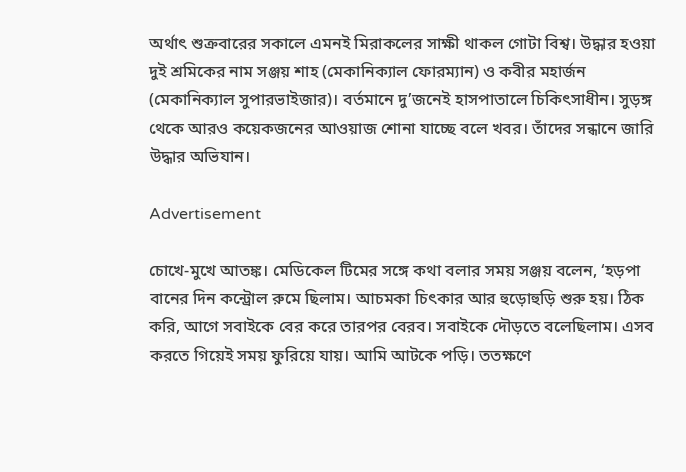অর্থাৎ শুক্রবারের সকালে এমনই মিরাকলের সাক্ষী থাকল গোটা বিশ্ব। উদ্ধার হওয়া দুই শ্রমিকের নাম সঞ্জয় শাহ (মেকানিক্যাল ফোরম্যান) ও কবীর মহার্জন (মেকানিক্যাল সুপারভাইজার)। বর্তমানে দু’জনেই হাসপাতালে চিকিৎসাধীন। সুড়ঙ্গ থেকে আরও কয়েকজনের আওয়াজ শোনা যাচ্ছে বলে খবর। তাঁদের সন্ধানে জারি উদ্ধার অভিযান।

Advertisement

চোখে-মুখে আতঙ্ক। মেডিকেল টিমের সঙ্গে কথা বলার সময় সঞ্জয় বলেন, ‘হড়পা বানের দিন কন্ট্রোল রুমে ছিলাম। আচমকা চিৎকার আর হুড়োহুড়ি শুরু হয়। ঠিক করি, আগে সবাইকে বের করে তারপর বেরব। সবাইকে দৌড়তে বলেছিলাম। এসব করতে গিয়েই সময় ফুরিয়ে যায়। আমি আটকে পড়ি। ততক্ষণে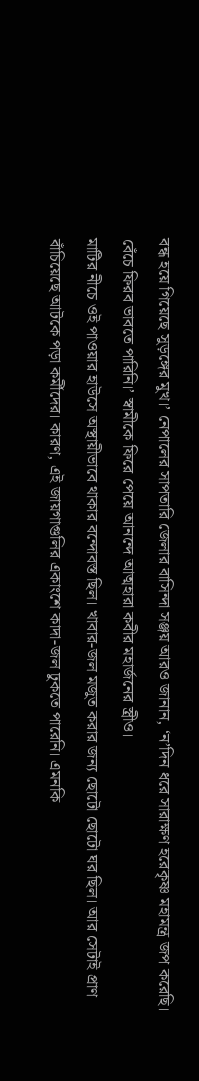বন্ধ হয়ে গিয়েছে সুড়ঙ্গের মুখ।’ নেপালের সাপতারি জেলার বাসিন্দা সঞ্জয় আরও জানান, ‘ন’দিন ধরে সারাক্ষণ হরেকৃষ্ণ মহামন্ত্র জপ করেছি। বেঁচে ফিরব ভাবতে পারিনি।’ স্বামীকে ফিরে পেয়ে আনন্দে আত্মহারা কবীর মহার্জনের স্ত্রীও।
মাটির নীচে ওই পাওয়ার হাউসে অস্থায়ীভাবে থাকার বন্দোবস্ত ছিল। খাবার-জল মজুত করার জন্য ছোটো ছোটো ঘর ছিল। আর সেটাই প্রাণ বাঁচিয়েছে আটকে পড়া কর্মীদের। কারণ, এই জায়গাগুলির একাংশে কাদা-জল ঢুকতে পারেনি। এমনকি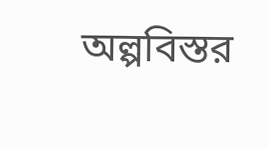অল্পবিস্তর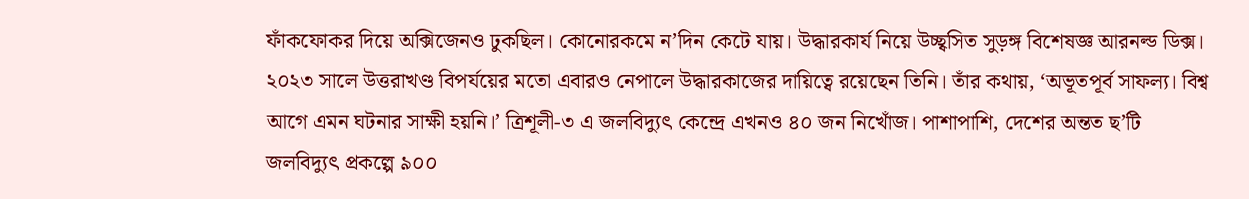ফাঁকফোকর দিয়ে অক্সিজেনও ঢুকছিল। কোনোরকমে ন’দিন কেটে যায়। উদ্ধারকার্য নিয়ে উচ্ছ্বসিত সুড়ঙ্গ বিশেষজ্ঞ আরনল্ড ডিক্স। ২০২৩ সালে উত্তরাখণ্ড বিপর্যয়ের মতো এবারও নেপালে উদ্ধারকাজের দায়িত্বে রয়েছেন তিনি। তাঁর কথায়, ‘অভূতপূর্ব সাফল্য। বিশ্ব আগে এমন ঘটনার সাক্ষী হয়নি।’ ত্রিশূলী-৩ এ জলবিদ্যুৎ কেন্দ্রে এখনও ৪০ জন নিখোঁজ। পাশাপাশি, দেশের অন্তত ছ’টি জলবিদ্যুৎ প্রকল্পে ৯০০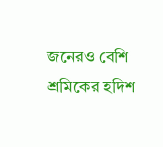জনেরও বেশি শ্রমিকের হদিশ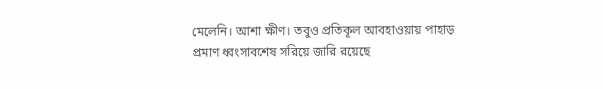মেলেনি। আশা ক্ষীণ। তবুও প্রতিকূল আবহাওয়ায় পাহাড় প্রমাণ ধ্বংসাবশেষ সরিয়ে জারি রয়েছে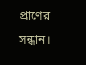প্রাণের সন্ধান।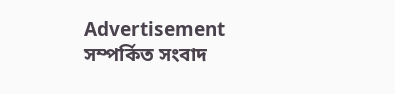Advertisement
সম্পর্কিত সংবাদ